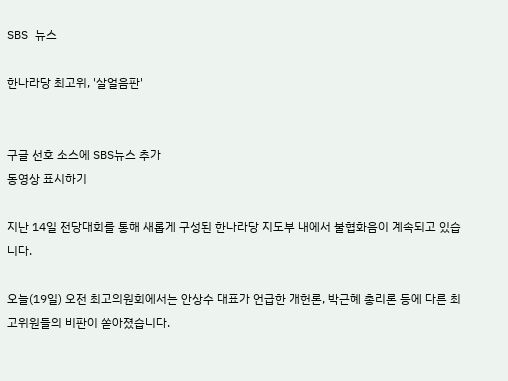SBS 뉴스

한나라당 최고위, '살얼음판'


구글 선호 소스에 SBS뉴스 추가
동영상 표시하기

지난 14일 전당대회를 통해 새롭게 구성된 한나라당 지도부 내에서 불협화음이 계속되고 있습니다.

오늘(19일) 오전 최고의원회에서는 안상수 대표가 언급한 개헌론, 박근혜 총리론 등에 다른 최고위원들의 비판이 쏟아졌습니다.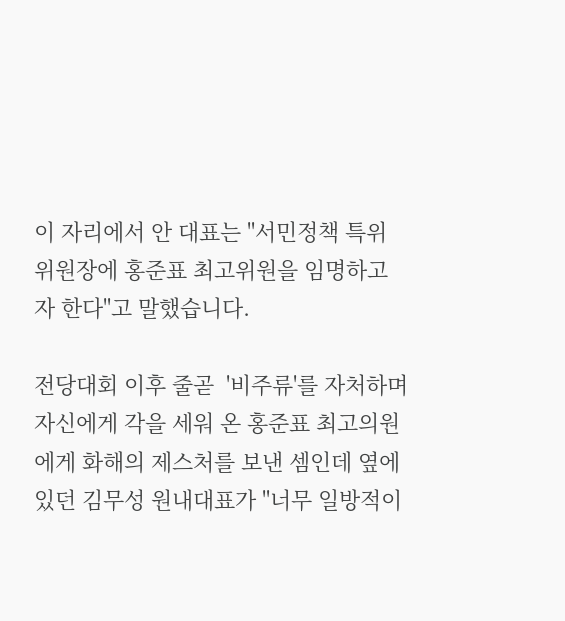이 자리에서 안 대표는 "서민정책 특위 위원장에 홍준표 최고위원을 임명하고자 한다"고 말했습니다.

전당대회 이후 줄곧  '비주류'를 자처하며 자신에게 각을 세워 온 홍준표 최고의원에게 화해의 제스처를 보낸 셈인데 옆에 있던 김무성 원내대표가 "너무 일방적이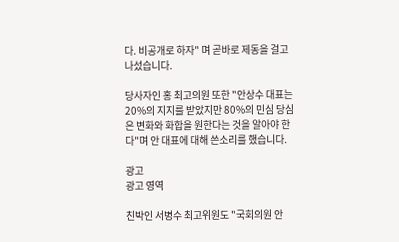다. 비공개로 하자" 며 곧바로 제동을 걸고 나섰습니다.

당사자인 홍 최고의원 또한 "안상수 대표는 20%의 지지를 받았지만 80%의 민심 당심은 변화와 화합을 원한다는 것을 알아야 한다"며 안 대표에 대해 쓴소리를 했습니다.

광고
광고 영역

친박인 서병수 최고위원도 "국회의원 안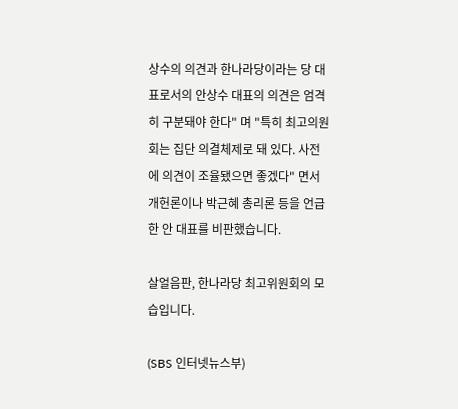상수의 의견과 한나라당이라는 당 대표로서의 안상수 대표의 의견은 엄격히 구분돼야 한다" 며 "특히 최고의원회는 집단 의결체제로 돼 있다. 사전에 의견이 조율됐으면 좋겠다" 면서 개헌론이나 박근혜 총리론 등을 언급한 안 대표를 비판했습니다.

살얼음판, 한나라당 최고위원회의 모습입니다.

(SBS 인터넷뉴스부)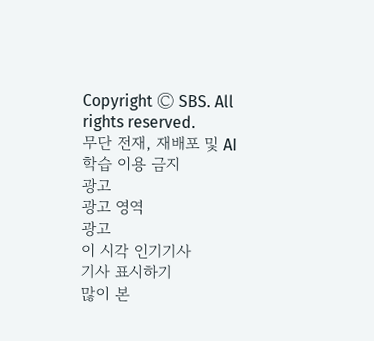Copyright Ⓒ SBS. All rights reserved.
무단 전재, 재배포 및 AI학습 이용 금지
광고
광고 영역
광고
이 시각 인기기사
기사 표시하기
많이 본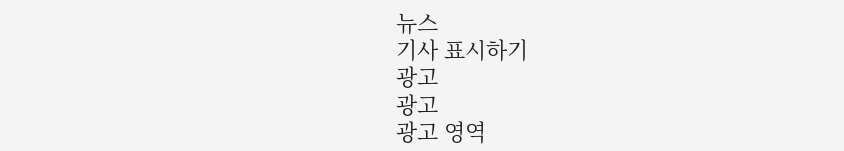뉴스
기사 표시하기
광고
광고
광고 영역